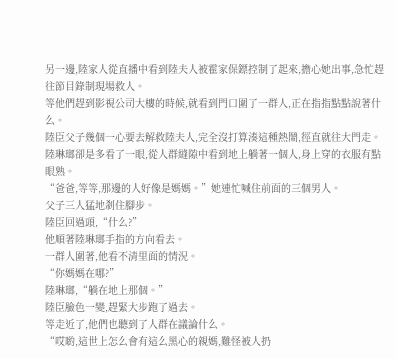另一邊,陸家人從直播中看到陸夫人被霍家保鏢控制了起來,擔心她出事,急忙趕往節目錄制現場救人。
等他們趕到影視公司大樓的時候,就看到門口圍了一群人,正在指指點點說著什么。
陸臣父子幾個一心要去解救陸夫人,完全沒打算湊這種熱鬧,徑直就往大門走。
陸琳瑯卻是多看了一眼,從人群縫隙中看到地上躺著一個人,身上穿的衣服有點眼熟。
“爸爸,等等,那邊的人好像是媽媽。”她連忙喊住前面的三個男人。
父子三人猛地剎住腳步。
陸臣回過頭,“什么?”
他順著陸琳瑯手指的方向看去。
一群人圍著,他看不清里面的情況。
“你媽媽在哪?”
陸琳瑯,“躺在地上那個。”
陸臣臉色一變,趕緊大步跑了過去。
等走近了,他們也聽到了人群在議論什么。
“哎喲,這世上怎么會有這么黑心的親媽,難怪被人扔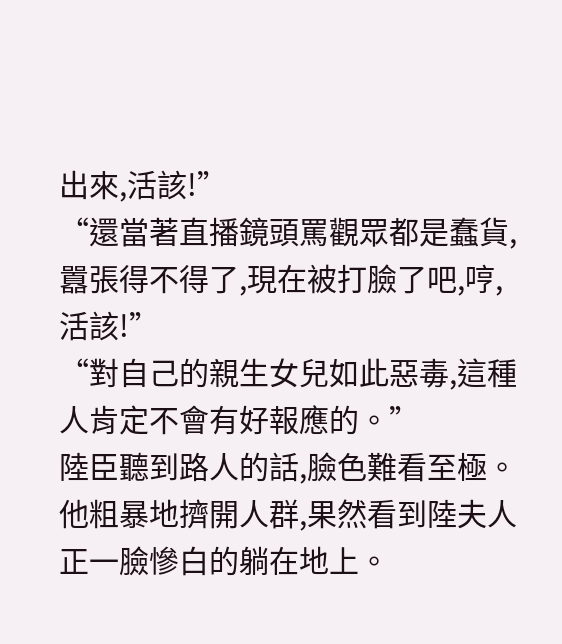出來,活該!”
“還當著直播鏡頭罵觀眾都是蠢貨,囂張得不得了,現在被打臉了吧,哼,活該!”
“對自己的親生女兒如此惡毒,這種人肯定不會有好報應的。”
陸臣聽到路人的話,臉色難看至極。
他粗暴地擠開人群,果然看到陸夫人正一臉慘白的躺在地上。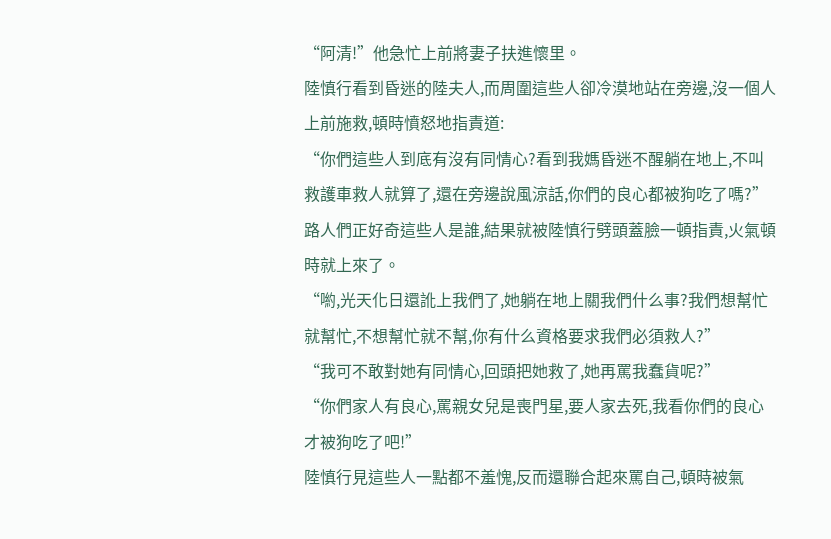“阿清!”他急忙上前將妻子扶進懷里。
陸慎行看到昏迷的陸夫人,而周圍這些人卻冷漠地站在旁邊,沒一個人上前施救,頓時憤怒地指責道:
“你們這些人到底有沒有同情心?看到我媽昏迷不醒躺在地上,不叫救護車救人就算了,還在旁邊說風涼話,你們的良心都被狗吃了嗎?”
路人們正好奇這些人是誰,結果就被陸慎行劈頭蓋臉一頓指責,火氣頓時就上來了。
“喲,光天化日還訛上我們了,她躺在地上關我們什么事?我們想幫忙就幫忙,不想幫忙就不幫,你有什么資格要求我們必須救人?”
“我可不敢對她有同情心,回頭把她救了,她再罵我蠢貨呢?”
“你們家人有良心,罵親女兒是喪門星,要人家去死,我看你們的良心才被狗吃了吧!”
陸慎行見這些人一點都不羞愧,反而還聯合起來罵自己,頓時被氣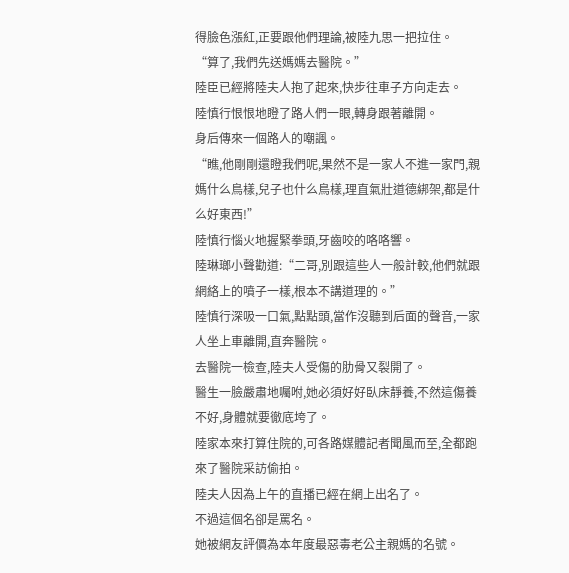得臉色漲紅,正要跟他們理論,被陸九思一把拉住。
“算了,我們先送媽媽去醫院。”
陸臣已經將陸夫人抱了起來,快步往車子方向走去。
陸慎行恨恨地瞪了路人們一眼,轉身跟著離開。
身后傳來一個路人的嘲諷。
“瞧,他剛剛還瞪我們呢,果然不是一家人不進一家門,親媽什么鳥樣,兒子也什么鳥樣,理直氣壯道德綁架,都是什么好東西!”
陸慎行惱火地握緊拳頭,牙齒咬的咯咯響。
陸琳瑯小聲勸道:“二哥,別跟這些人一般計較,他們就跟網絡上的噴子一樣,根本不講道理的。”
陸慎行深吸一口氣,點點頭,當作沒聽到后面的聲音,一家人坐上車離開,直奔醫院。
去醫院一檢查,陸夫人受傷的肋骨又裂開了。
醫生一臉嚴肅地囑咐,她必須好好臥床靜養,不然這傷養不好,身體就要徹底垮了。
陸家本來打算住院的,可各路媒體記者聞風而至,全都跑來了醫院采訪偷拍。
陸夫人因為上午的直播已經在網上出名了。
不過這個名卻是罵名。
她被網友評價為本年度最惡毒老公主親媽的名號。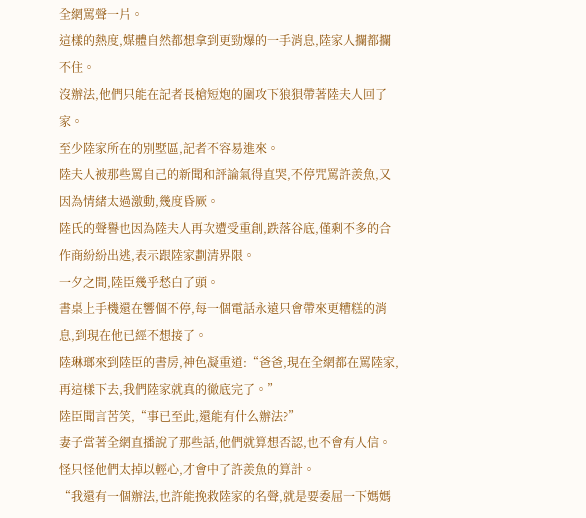全網罵聲一片。
這樣的熱度,媒體自然都想拿到更勁爆的一手消息,陸家人攔都攔不住。
沒辦法,他們只能在記者長槍短炮的圍攻下狼狽帶著陸夫人回了家。
至少陸家所在的別墅區,記者不容易進來。
陸夫人被那些罵自己的新聞和評論氣得直哭,不停咒罵許羨魚,又因為情緒太過激動,幾度昏厥。
陸氏的聲譽也因為陸夫人再次遭受重創,跌落谷底,僅剩不多的合作商紛紛出逃,表示跟陸家劃清界限。
一夕之間,陸臣幾乎愁白了頭。
書桌上手機還在響個不停,每一個電話永遠只會帶來更糟糕的消息,到現在他已經不想接了。
陸琳瑯來到陸臣的書房,神色凝重道:“爸爸,現在全網都在罵陸家,再這樣下去,我們陸家就真的徹底完了。”
陸臣聞言苦笑,“事已至此,還能有什么辦法?”
妻子當著全網直播說了那些話,他們就算想否認,也不會有人信。
怪只怪他們太掉以輕心,才會中了許羨魚的算計。
“我還有一個辦法,也許能挽救陸家的名聲,就是要委屈一下媽媽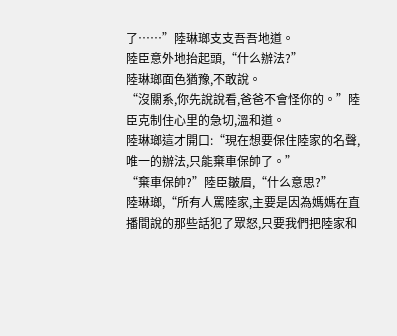了……”陸琳瑯支支吾吾地道。
陸臣意外地抬起頭,“什么辦法?”
陸琳瑯面色猶豫,不敢說。
“沒關系,你先說說看,爸爸不會怪你的。”陸臣克制住心里的急切,溫和道。
陸琳瑯這才開口:“現在想要保住陸家的名聲,唯一的辦法,只能棄車保帥了。”
“棄車保帥?”陸臣皺眉,“什么意思?”
陸琳瑯,“所有人罵陸家,主要是因為媽媽在直播間說的那些話犯了眾怒,只要我們把陸家和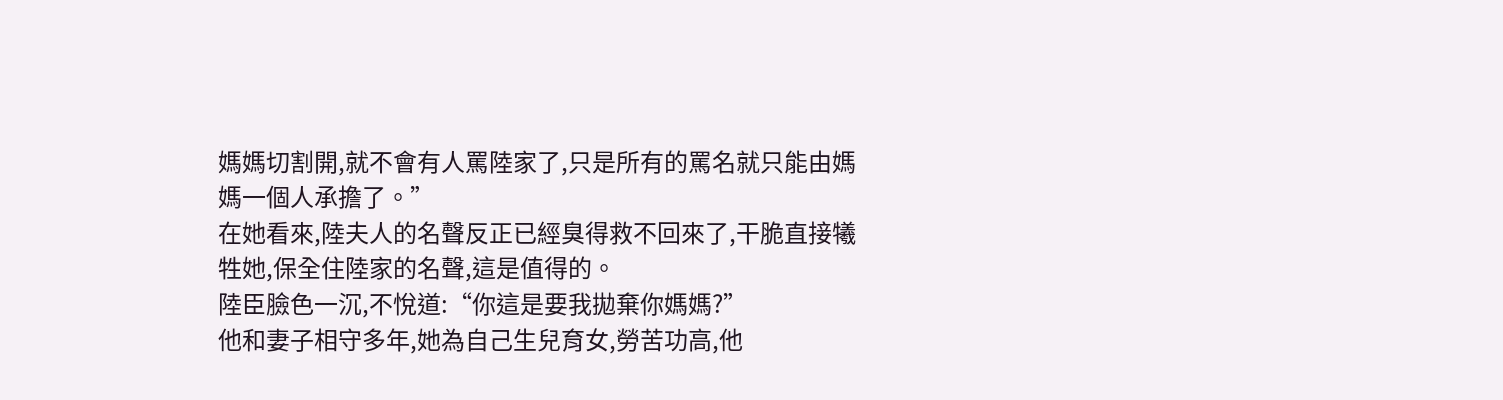媽媽切割開,就不會有人罵陸家了,只是所有的罵名就只能由媽媽一個人承擔了。”
在她看來,陸夫人的名聲反正已經臭得救不回來了,干脆直接犧牲她,保全住陸家的名聲,這是值得的。
陸臣臉色一沉,不悅道:“你這是要我拋棄你媽媽?”
他和妻子相守多年,她為自己生兒育女,勞苦功高,他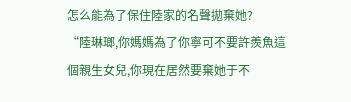怎么能為了保住陸家的名聲拋棄她?
“陸琳瑯,你媽媽為了你寧可不要許羨魚這個親生女兒,你現在居然要棄她于不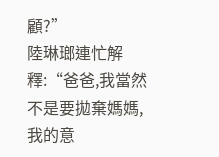顧?”
陸琳瑯連忙解釋:“爸爸,我當然不是要拋棄媽媽,我的意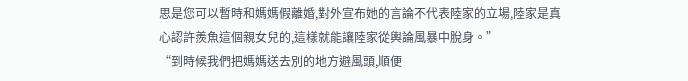思是您可以暫時和媽媽假離婚,對外宣布她的言論不代表陸家的立場,陸家是真心認許羨魚這個親女兒的,這樣就能讓陸家從輿論風暴中脫身。”
“到時候我們把媽媽送去別的地方避風頭,順便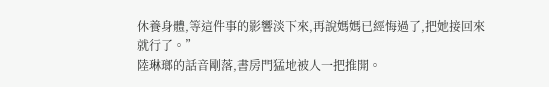休養身體,等這件事的影響淡下來,再說媽媽已經悔過了,把她接回來就行了。”
陸琳瑯的話音剛落,書房門猛地被人一把推開。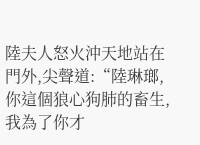陸夫人怒火沖天地站在門外,尖聲道:“陸琳瑯,你這個狼心狗肺的畜生,我為了你才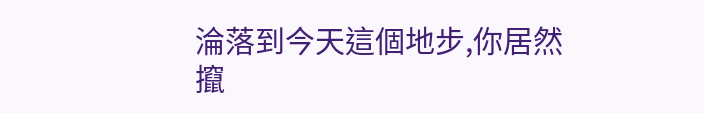淪落到今天這個地步,你居然攛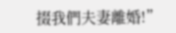掇我們夫妻離婚!”